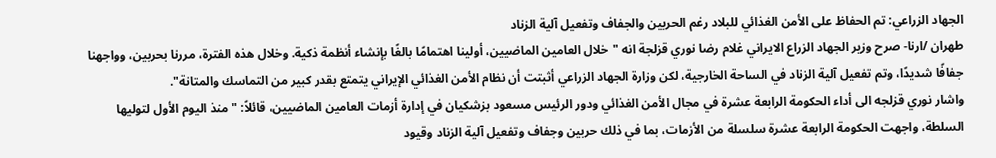الجهاد الزراعي: تم الحفاظ على الأمن الغذائي للبلاد رغم الحربين والجفاف وتفعيل آلية الزناد
طهران /ارنا- صرح وزير الجهاد الزراع الايراني غلام رضا نوري قزلجة انه "خلال العامين الماضيين، أولينا اهتمامًا بالغًا بإنشاء أنظمة ذكية. وخلال هذه الفترة، مررنا بحربين، وواجهنا جفافًا شديدًا، وتم تفعيل آلية الزناد في الساحة الخارجية، لكن وزارة الجهاد الزراعي أثبتت أن نظام الأمن الغذائي الإيراني يتمتع بقدر كبير من التماسك والمتانة".
واشار نوري قزلجه الى أداء الحكومة الرابعة عشرة في مجال الأمن الغذائي ودور الرئيس مسعود بزشكيان في إدارة أزمات العامين الماضيين، قائلاً: "منذ اليوم الأول لتوليها السلطة، واجهت الحكومة الرابعة عشرة سلسلة من الأزمات، بما في ذلك حربين وجفاف وتفعيل آلية الزناد وقيود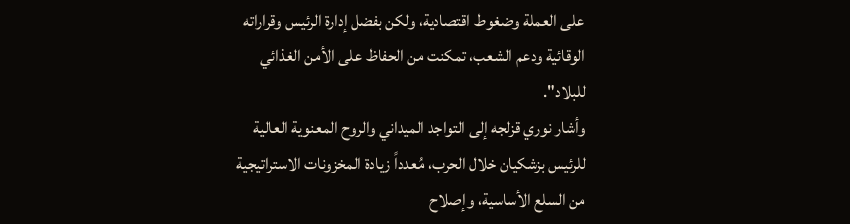على العملة وضغوط اقتصادية، ولكن بفضل إدارة الرئيس وقراراته الوقائية ودعم الشعب، تمكنت من الحفاظ على الأمن الغذائي للبلاد".
وأشار نوري قزلجه إلى التواجد الميداني والروح المعنوية العالية للرئيس بزشكيان خلال الحرب، مُعدداً زيادة المخزونات الاستراتيجية من السلع الأساسية، وإصلاح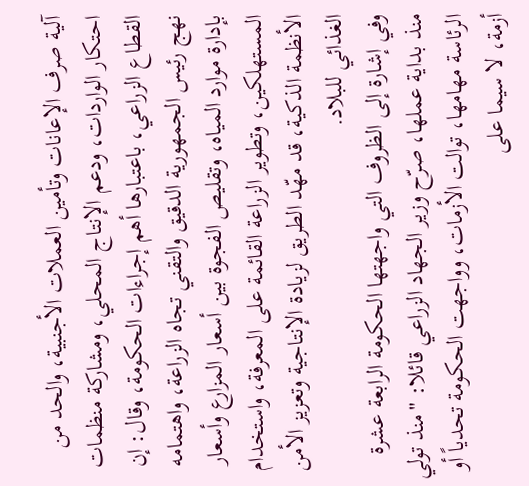آلية صرف الإعانات وتأمين العملات الأجنبية، والحد من احتكار الواردات، ودعم الإنتاج المحلي، ومشاركة منظمات القطاع الزراعي، باعتبارها أهم إجراءات الحكومة، وقال: إن نهج رئيس الجمهورية الدقيق والتقني تجاه الزراعة، واهتمامه بإدارة موارد المياه، وتقليص الفجوة بين أسعار المزارع وأسعار المستهلكين، وتطوير الزراعة القائمة على المعرفة، واستخدام الأنظمة الذكية، قد مهّد الطريق لزيادة الإنتاجية وتعزيز الأمن الغذائي للبلاد.
وفي إشارة إلى الظروف التي واجهتها الحكومة الرابعة عشرة منذ بداية عملها، صرّح وزير الجهاد الزراعي قائلا: "منذ تولي الرئاسة مهامها، توالت الأزمات، وواجهت الحكومة تحدياً أو أزمة، لا سيما على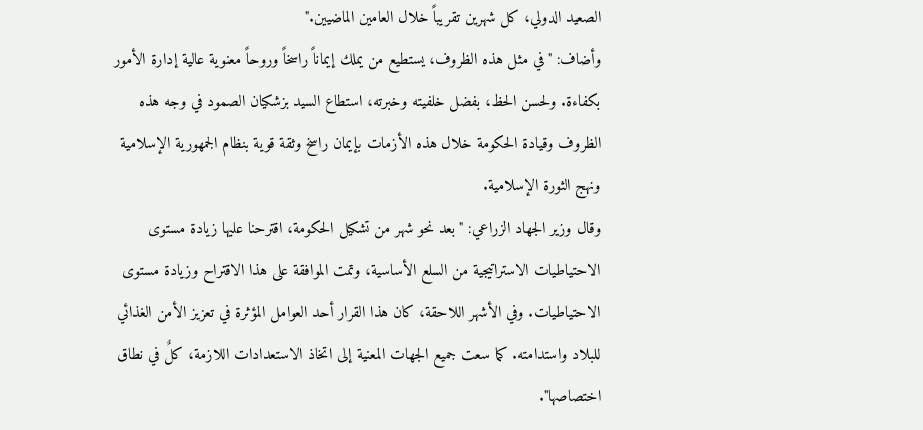الصعيد الدولي، كل شهرين تقريباً خلال العامين الماضيين."
وأضاف: "في مثل هذه الظروف، يستطيع من يملك إيماناً راسخاً وروحاً معنوية عالية إدارة الأمور بكفاءة. ولحسن الحظ، بفضل خلفيته وخبرته، استطاع السيد بزشكيان الصمود في وجه هذه الظروف وقيادة الحكومة خلال هذه الأزمات بإيمان راسخ وثقة قوية بنظام الجمهورية الإسلامية ونهج الثورة الإسلامية.
وقال وزير الجهاد الزراعي: "بعد نحو شهر من تشكيل الحكومة، اقترحنا عليها زيادة مستوى الاحتياطيات الاستراتيجية من السلع الأساسية، وتمت الموافقة على هذا الاقتراح وزيادة مستوى الاحتياطيات. وفي الأشهر اللاحقة، كان هذا القرار أحد العوامل المؤثرة في تعزيز الأمن الغذائي للبلاد واستدامته. كما سعت جميع الجهات المعنية إلى اتخاذ الاستعدادات اللازمة، كلٌ في نطاق اختصاصها".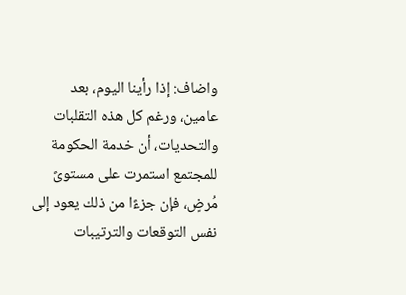واضاف: إذا رأينا اليوم، بعد عامين، ورغم كل هذه التقلبات والتحديات، أن خدمة الحكومة للمجتمع استمرت على مستوىً مُرضٍ، فإن جزءًا من ذلك يعود إلى نفس التوقعات والترتيبات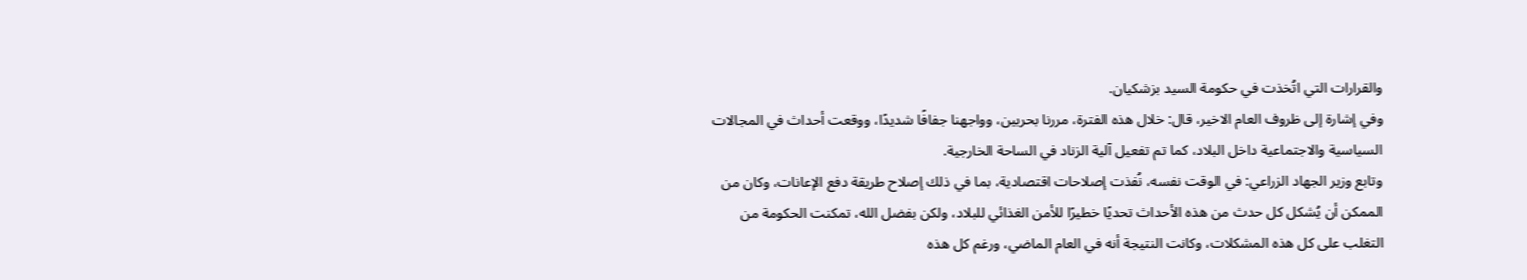والقرارات التي اتُخذت في حكومة السيد بزشكيان.
وفي إشارة إلى ظروف العام الاخير، قال: خلال هذه الفترة، مررنا بحربين، وواجهنا جفافًا شديدًا، ووقعت أحداث في المجالات السياسية والاجتماعية داخل البلاد، كما تم تفعيل آلية الزناد في الساحة الخارجية.
وتابع وزير الجهاد الزراعي: في الوقت نفسه، نُفذت إصلاحات اقتصادية، بما في ذلك إصلاح طريقة دفع الإعانات، وكان من الممكن أن يُشكل كل حدث من هذه الأحداث تحديًا خطيرًا للأمن الغذائي للبلاد، ولكن بفضل الله، تمكنت الحكومة من التغلب على كل هذه المشكلات، وكانت النتيجة أنه في العام الماضي، ورغم كل هذه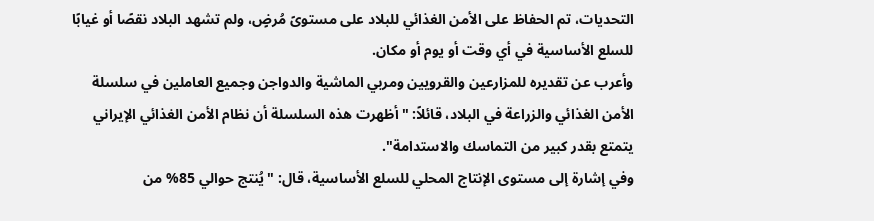التحديات، تم الحفاظ على الأمن الغذائي للبلاد على مستوىً مُرضٍ، ولم تشهد البلاد نقصًا أو غيابًا للسلع الأساسية في أي وقت أو يوم أو مكان.
وأعرب عن تقديره للمزارعين والقرويين ومربي الماشية والدواجن وجميع العاملين في سلسلة الأمن الغذائي والزراعة في البلاد، قائلاً: "أظهرت هذه السلسلة أن نظام الأمن الغذائي الإيراني يتمتع بقدر كبير من التماسك والاستدامة".
وفي إشارة إلى مستوى الإنتاج المحلي للسلع الأساسية، قال: "يُنتج حوالي 85% من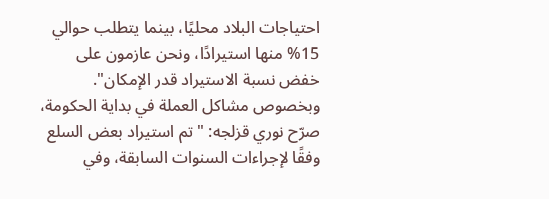احتياجات البلاد محليًا، بينما يتطلب حوالي 15% منها استيرادًا، ونحن عازمون على خفض نسبة الاستيراد قدر الإمكان".
وبخصوص مشاكل العملة في بداية الحكومة، صرّح نوري قزلجه: "تم استيراد بعض السلع وفقًا لإجراءات السنوات السابقة، وفي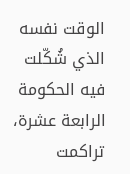الوقت نفسه الذي شُكّلت فيه الحكومة الرابعة عشرة، تراكمت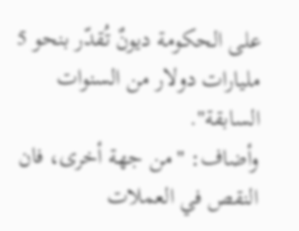على الحكومة ديونٌ تُقدّر بنحو 5 مليارات دولار من السنوات السابقة".
وأضاف: "من جهة أخرى، فان النقص في العملات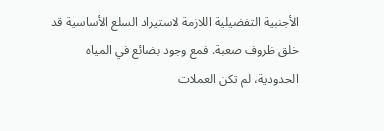الأجنبية التفضيلية اللازمة لاستيراد السلع الأساسية قد خلق ظروف صعبة. فمع وجود بضائع في المياه الحدودية، لم تكن العملات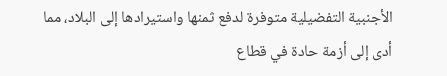الأجنبية التفضيلية متوفرة لدفع ثمنها واستيرادها إلى البلاد، مما أدى إلى أزمة حادة في قطاع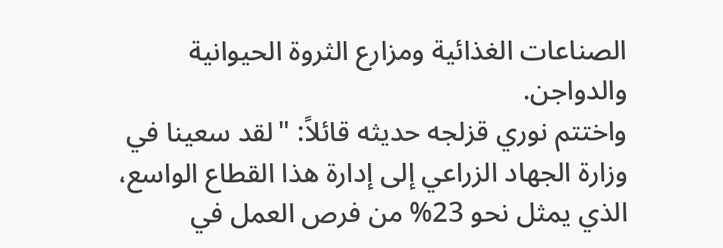الصناعات الغذائية ومزارع الثروة الحيوانية والدواجن.
واختتم نوري قزلجه حديثه قائلاً: "لقد سعينا في وزارة الجهاد الزراعي إلى إدارة هذا القطاع الواسع، الذي يمثل نحو 23% من فرص العمل في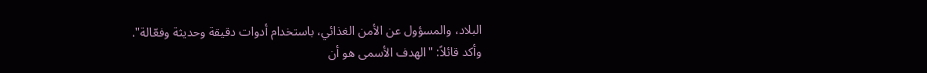البلاد، والمسؤول عن الأمن الغذائي، باستخدام أدوات دقيقة وحديثة وفعّالة".
وأكد قائلاً: "الهدف الأسمى هو أن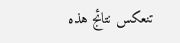تنعكس نتائج هذه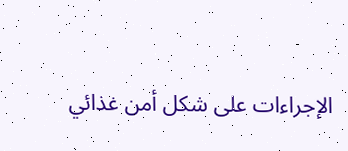الإجراءات على شكل أمن غذائي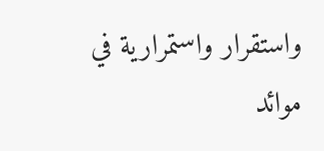واستقرار واستمرارية في موائد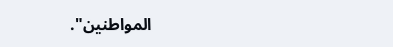المواطنين".